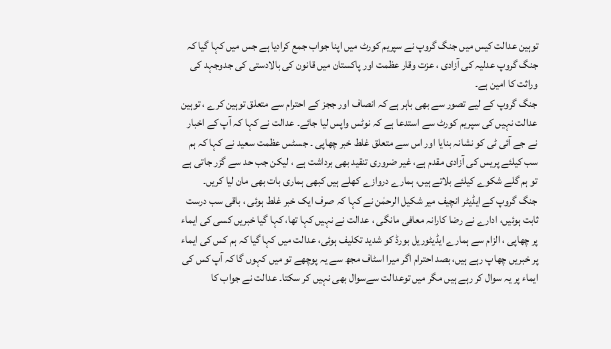توہین عدالت کیس میں جنگ گروپ نے سپریم کورٹ میں اپنا جواب جمع کرادیا ہے جس میں کہا گیا کہ جنگ گروپ عدلیہ کی آزادی ، عزت وقار عظمت اور پاکستان میں قانون کی بالادستی کی جدوجہد کی وراثت کا امین ہے۔
جنگ گروپ کے لیے تصور سے بھی باہر ہے کہ انصاف اور ججز کے احترام سے متعلق توہین کرے ، توہین عدالت نہیں کی سپریم کورٹ سے استدعا ہے کہ نوٹس واپس لیا جائے۔ عدالت نے کہا کہ آپ کے اخبار نے جے آئی ٹی کو نشانہ بنایا اور اس سے متعلق غلط خبر چھاپی ۔ جسٹس عظمت سعید نے کہا کہ ہم سب کیلئے پریس کی آزادی مقدم ہے، غیر ضروری تنقید بھی برداشت ہے ، لیکن جب حد سے گزر جاتی ہے تو ہم گلے شکوے کیلئے بلاتے ہیں، ہمارے دروازے کھلے ہیں کبھی ہماری بات بھی مان لیا کریں۔
جنگ گروپ کے ایڈیٹر انچیف میر شکیل الرحمٰن نے کہا کہ صرف ایک خبر غلط ہوئی ، باقی سب درست ثابت ہوئیں، ادارے نے رضا کارانہ معافی مانگی ، عدالت نے نہیں کہا تھا، کہا گیا خبریں کسی کی ایماء پر چھاپی ، الزام سے ہمارے ایڈیٹوریل بورڈ کو شدید تکلیف ہوئی، عدالت میں کہا گیا کہ ہم کس کی ایماء پر خبریں چھاپ رہے ہیں، بصد احترام اگر میرا اسٹاف مجھ سے یہ پوچھے تو میں کہوں گا کہ آپ کس کی ایماء پر یہ سوال کر رہے ہیں مگر میں توعدالت سےسوال بھی نہیں کر سکتا۔ عدالت نے جواب کا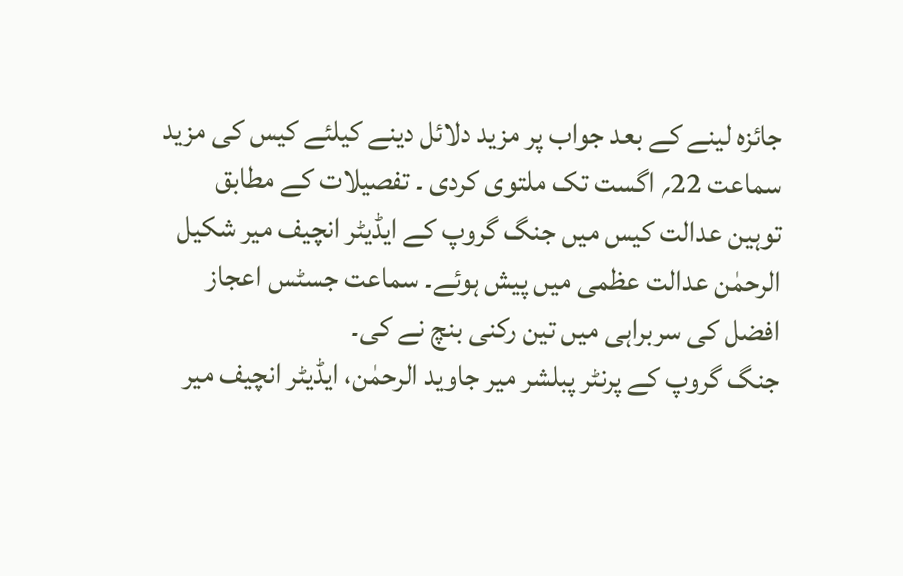جائزہ لینے کے بعد جواب پر مزید دلائل دینے کیلئے کیس کی مزید سماعت 22؍ اگست تک ملتوی کردی ۔ تفصیلات کے مطابق توہین عدالت کیس میں جنگ گروپ کے ایڈیٹر انچیف میر شکیل الرحمٰن عدالت عظمی میں پیش ہوئے۔ سماعت جسٹس اعجاز افضل کی سربراہی میں تین رکنی بنچ نے کی۔
جنگ گروپ کے پرنٹر پبلشر میر جاوید الرحمٰن، ایڈیٹر انچیف میر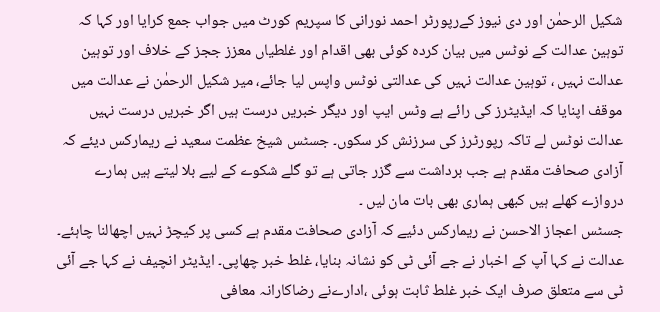شکیل الرحمٰن اور دی نیوز کےرپورٹر احمد نورانی کا سپریم کورٹ میں جواب جمع کرایا اور کہا کہ توہین عدالت کے نوٹس میں بیان کردہ کوئی بھی اقدام اور غلطیاں معزز ججز کے خلاف اور توہین عدالت نہیں ، توہین عدالت نہیں کی عدالتی نوٹس واپس لیا جائے، میر شکیل الرحمٰن نے عدالت میں موقف اپنایا کہ ایڈیٹرز کی رائے ہے وٹس ایپ اور دیگر خبریں درست ہیں اگر خبریں درست نہیں عدالت نوٹس لے تاکہ رپورٹرز کی سرزنش کر سکوں۔ جسٹس شیخ عظمت سعید نے ریمارکس دیئے کہ آزادی صحافت مقدم ہے جب برداشت سے گزر جاتی ہے تو گلے شکوے کے لیے بلا لیتے ہیں ہمارے دروازے کھلے ہیں کبھی ہماری بھی بات مان لیں ۔
جسٹس اعجاز الاحسن نے ریمارکس دئیے کہ آزادی صحافت مقدم ہے کسی پر کیچڑ نہیں اچھالنا چاہئے۔ عدالت نے کہا آپ کے اخبار نے جے آئی ٹی کو نشانہ بنایا، غلط خبر چھاپی۔ ایڈیٹر انچیف نے کہا جے آئی ٹی سے متعلق صرف ایک خبر غلط ثابت ہوئی ،ادارےنے رضاکارانہ معافی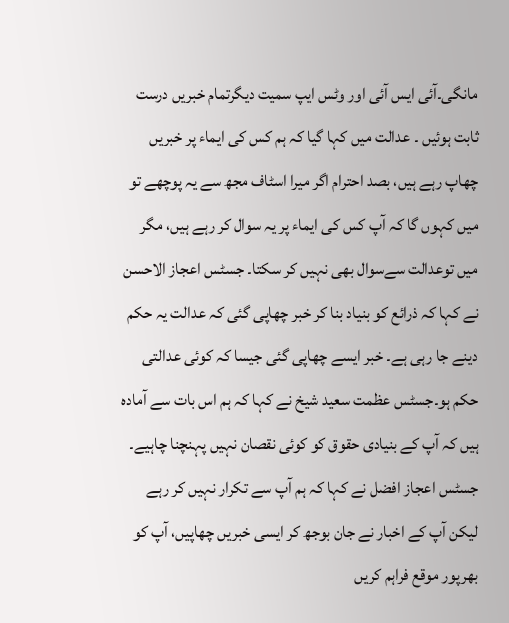مانگی۔آئی ایس آئی اور وٹس ایپ سمیت دیگرتمام خبریں درست ثابت ہوئیں ۔ عدالت میں کہا گیا کہ ہم کس کی ایماء پر خبریں چھاپ رہے ہیں، بصد احترام اگر میرا اسٹاف مجھ سے یہ پوچھے تو میں کہوں گا کہ آپ کس کی ایماء پر یہ سوال کر رہے ہیں، مگر میں توعدالت سےسوال بھی نہیں کر سکتا۔ جسٹس اعجاز الاحسن نے کہا کہ ذرائع کو بنیاد بنا کر خبر چھاپی گئی کہ عدالت یہ حکم دینے جا رہی ہے۔ خبر ایسے چھاپی گئی جیسا کہ کوئی عدالتی حکم ہو۔جسٹس عظمت سعید شیخ نے کہا کہ ہم اس بات سے آمادہ ہیں کہ آپ کے بنیادی حقوق کو کوئی نقصان نہیں پہنچنا چاہیے۔
جسٹس اعجاز افضل نے کہا کہ ہم آپ سے تکرار نہیں کر رہے لیکن آپ کے اخبار نے جان بوجھ کر ایسی خبریں چھاپیں، آپ کو بھرپور موقع فراہم کریں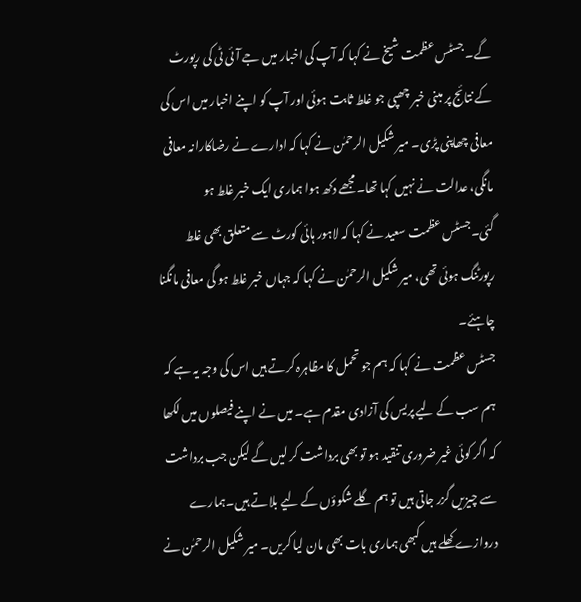گے۔ جسٹس عظمت شیخ نے کہا کہ آپ کی اخبار میں جے آئی ٹی کی رپورٹ کے نتائج پر مبنی خبر چھپی جو غلط ثابت ہوئی اور آپ کو اپنے اخبار میں اس کی معافی چھاپنی پڑی۔ میر شکیل الرحمٰن نے کہا کہ ادارے نے رضاکارانہ معافی مانگی، عدالت نے نہیں کہا تھا۔مجھے دکھ ہوا ہماری ایک خبر غلط ہو گئی۔جسٹس عظمت سعید نے کہا کہ لاہور ہائی کورٹ سے متعلق بھی غلط رپورٹنگ ہوئی تھی، میر شکیل الرحمٰن نے کہا کہ جہاں خبر غلط ہو گی معافی مانگنا چاہئے۔
جسٹس عظمت نے کہا کہ ہم جو تحمل کا مظاہرہ کرتے ہیں اس کی وجہ یہ ہے کہ ہم سب کے لیے پریس کی آزادی مقدم ہے۔ میں نے اپنے فیصلوں میں لکھا کہ اگر کوئی غیر ضروری تنقید ہو تو بھی برداشت کر لیں گے لیکن جب برداشت سے چیزیں گزر جاتی ہیں تو ہم گلے شکوؤں کے لیے بلاتے ہیں۔ہمارے دروازے کھلے ہیں کبھی ہماری بات بھی مان لیا کریں۔ میر شکیل الرحمٰن نے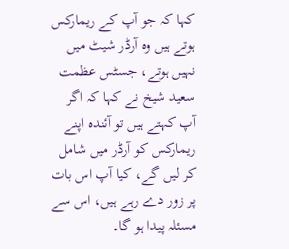کہا کہ جو آپ کے ریمارکس ہوتے ہیں وہ آرڈر شیٹ میں نہیں ہوتے، جسٹس عظمت سعید شیخ نے کہا کہ اگر آپ کہتے ہیں تو آئندہ اپنے ریمارکس کو آرڈر میں شامل کر لیں گے، کیا آپ اس بات پر زور دے رہے ہیں، اس سے مسئلہ پیدا ہو گا۔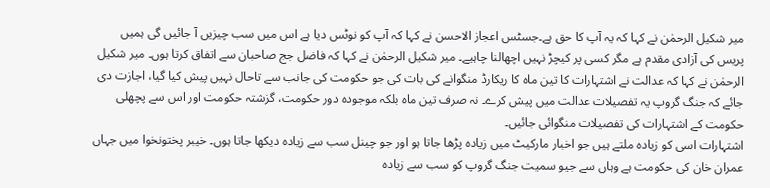میر شکیل الرحمٰن نے کہا کہ یہ آپ کا حق ہے۔جسٹس اعجاز الاحسن نے کہا کہ آپ کو نوٹس دیا ہے اس میں سب چیزیں آ جائیں گی ہمیں پریس کی آزادی مقدم ہے مگر کسی پر کیچڑ نہیں اچھالنا چاہیے۔ میر شکیل الرحمٰن نے کہا کہ فاضل جج صاحبان سے اتفاق کرتا ہوں۔ میر شکیل الرحمٰن نے کہا کہ عدالت نے اشتہارات کا تین ماہ کا ریکارڈ منگوانے کی بات کی جو حکومت کی جانب سے تاحال نہیں پیش کیا گیا، اجازت دی جائے کہ جنگ گروپ یہ تفصیلات عدالت میں پیش کرے۔ نہ صرف تین ماہ بلکہ موجودہ دور حکومت، گزشتہ حکومت اور اس سے پچھلی حکومت کے اشتہارات کی تفصیلات منگوائی جائیں۔
اشتہارات اسی کو زیادہ ملتے ہیں جو اخبار مارکیٹ میں زیادہ پڑھا جاتا ہو اور جو چینل سب سے زیادہ دیکھا جاتا ہوں۔ خیبر پختونخوا میں جہاں عمران خان کی حکومت ہے وہاں سے جیو سمیت جنگ گروپ کو سب سے زیادہ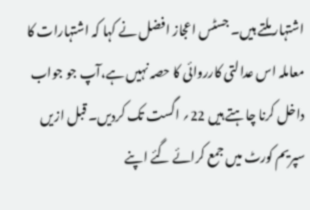اشتہار ملتے ہیں۔ جسٹس اعجاز افضل نے کہا کہ اشتہارات کا معاملہ اس عدالتی کارروائی کا حصہ نہیں ہے،آپ جو جواب داخل کرنا چاہتے ہیں 22؍ اگست تک کردیں۔ قبل ازیں سپریم کورٹ میں جمع کرائے گئے اپنے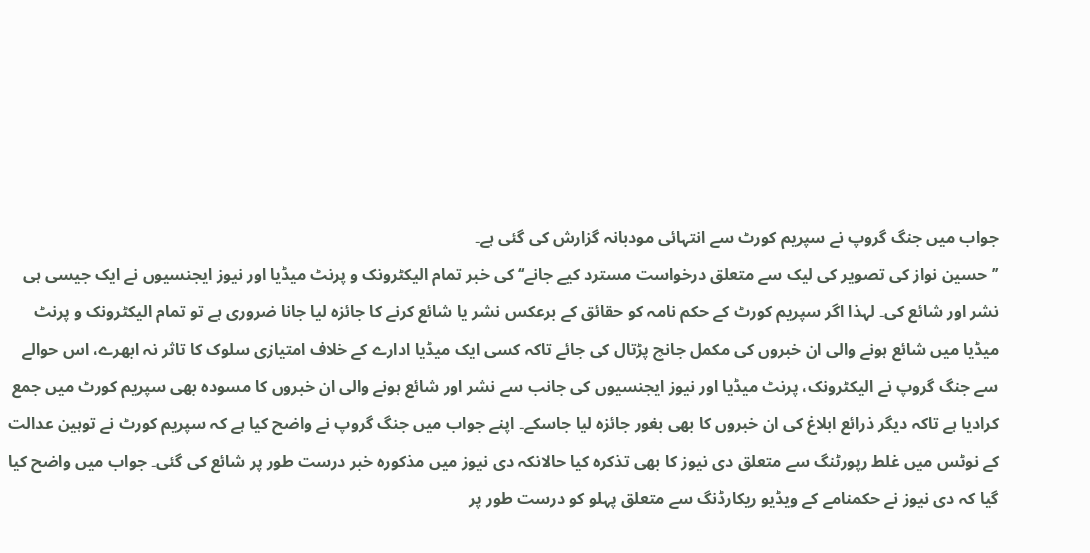جواب میں جنگ گروپ نے سپریم کورٹ سے انتہائی مودبانہ گزارش کی گئی ہے۔
’’حسین نواز کی تصویر کی لیک سے متعلق درخواست مسترد کیے جانے‘‘ کی خبر تمام الیکٹرونک و پرنٹ میڈیا اور نیوز ایجنسیوں نے ایک جیسی ہی نشر اور شائع کی۔ لہذا اگر سپریم کورٹ کے حکم نامہ کو حقائق کے برعکس نشر یا شائع کرنے کا جائزہ لیا جانا ضروری ہے تو تمام الیکٹرونک و پرنٹ میڈیا میں شائع ہونے والی ان خبروں کی مکمل جانچ پڑتال کی جائے تاکہ کسی ایک میڈیا ادارے کے خلاف امتیازی سلوک کا تاثر نہ ابھرے، اس حوالے سے جنگ گروپ نے الیکٹرونک، پرنٹ میڈیا اور نیوز ایجنسیوں کی جانب سے نشر اور شائع ہونے والی ان خبروں کا مسودہ بھی سپریم کورٹ میں جمع کرادیا ہے تاکہ دیگر ذرائع ابلاغ کی ان خبروں کا بھی بغور جائزہ لیا جاسکے۔ اپنے جواب میں جنگ گروپ نے واضح کیا ہے کہ سپریم کورٹ نے توہین عدالت کے نوٹس میں غلط رپورٹنگ سے متعلق دی نیوز کا بھی تذکرہ کیا حالانکہ دی نیوز میں مذکورہ خبر درست طور پر شائع کی گئی۔ جواب میں واضح کیا گیا کہ دی نیوز نے حکمنامے کے ویڈیو ریکارڈنگ سے متعلق پہلو کو درست طور پر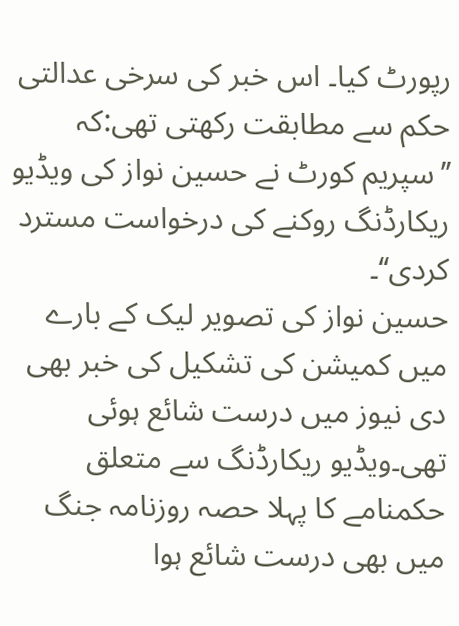رپورٹ کیا۔ اس خبر کی سرخی عدالتی حکم سے مطابقت رکھتی تھی:کہ ’’سپریم کورٹ نے حسین نواز کی ویڈیو ریکارڈنگ روکنے کی درخواست مسترد کردی‘‘۔
حسین نواز کی تصویر لیک کے بارے میں کمیشن کی تشکیل کی خبر بھی دی نیوز میں درست شائع ہوئی تھی۔ویڈیو ریکارڈنگ سے متعلق حکمنامے کا پہلا حصہ روزنامہ جنگ میں بھی درست شائع ہوا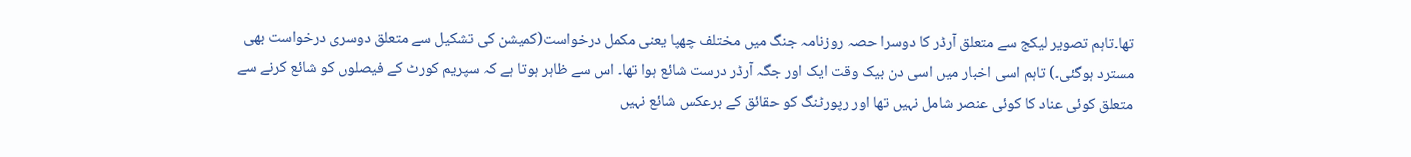تھا۔تاہم تصویر لیکج سے متعلق آرڈر کا دوسرا حصہ روزنامہ جنگ میں مختلف چھپا یعنی مکمل درخواست(کمیشن کی تشکیل سے متعلق دوسری درخواست بھی مسترد ہوگئی۔) تاہم اسی اخبار میں اسی دن بیک وقت ایک اور جگہ آرڈر درست شائع ہوا تھا۔ اس سے ظاہر ہوتا ہے کہ سپریم کورٹ کے فیصلوں کو شائع کرنے سے متعلق کوئی عناد کا کوئی عنصر شامل نہیں تھا اور رپورٹنگ کو حقائق کے برعکس شائع نہیں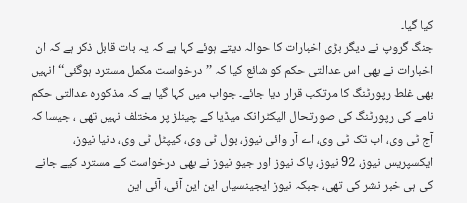کیا گیا۔
جنگ گروپ نے دیگر بڑی اخبارات کا حوالہ دیتے ہوئے کہا ہے کہ یہ بات قابل ذکر ہے کہ ان اخبارات نے بھی اس عدالتی حکم کو شائع کیا کہ ’’درخواست مکمل مسترد ہوگئی‘‘ انہیں بھی غلط رپورٹنگ کا مرتکب قرار دیا جائے۔ جواب میں کہا گیا ہے کہ مذکورہ عدالتی حکم نامے کی رپورٹنگ کی صورتحال الیکٹرانک میڈیا کے چینلز پر مختلف نہیں تھی ، جیسا کہ آج ٹی وی، اب تک ٹی وی، اے آر وائی نیوز، بول ٹی وی، کیپٹل ٹی وی، دنیا نیوز، ایکسپریس نیوز، 92 نیوز، پاک نیوز اور جیو نیوز نے بھی درخواست کے مسترد کیے جانے کی ہی خبر نشر کی تھی، جبکہ نیوز ایجینسیاں این این آئی، آئی این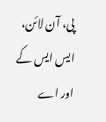پی، آن لائن، ایس ایس کے اور اے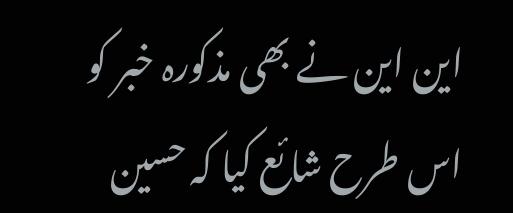این این نے بھی مذکورہ خبر کو اس طرح شائع کیا کہ حسین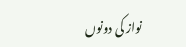نواز کی دونوں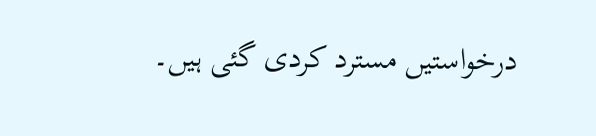درخواستیں مسترد کردی گئی ہیں۔